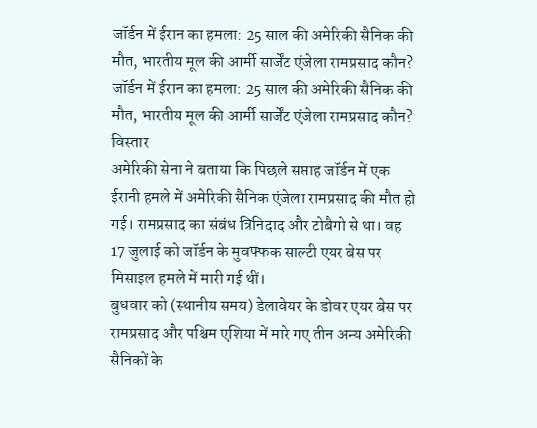जॉर्डन में ईरान का हमला: 25 साल की अमेरिकी सैनिक की मौत, भारतीय मूल की आर्मी सार्जेंट एंजेला रामप्रसाद कौन?
जॉर्डन में ईरान का हमला: 25 साल की अमेरिकी सैनिक की मौत, भारतीय मूल की आर्मी सार्जेंट एंजेला रामप्रसाद कौन?
विस्तार
अमेरिकी सेना ने बताया कि पिछले सप्ताह जॉर्डन में एक ईरानी हमले में अमेरिकी सैनिक एंजेला रामप्रसाद की मौत हो गई। रामप्रसाद का संबंध त्रिनिदाद और टोबैगो से था। वह 17 जुलाई को जॉर्डन के मुवफ्फक साल्टी एयर बेस पर मिसाइल हमले में मारी गई थीं।
बुधवार को (स्थानीय समय) डेलावेयर के डोवर एयर बेस पर रामप्रसाद और पश्चिम एशिया में मारे गए तीन अन्य अमेरिकी सैनिकों के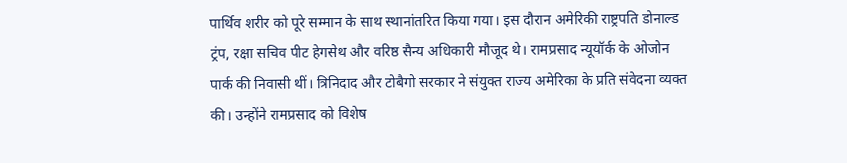पार्थिव शरीर को पूरे सम्मान के साथ स्थानांतरित किया गया। इस दौरान अमेरिकी राष्ट्रपति डोनाल्ड ट्रंप, रक्षा सचिव पीट हेगसेथ और वरिष्ठ सैन्य अधिकारी मौजूद थे। रामप्रसाद न्यूयॉर्क के ओजोन पार्क की निवासी थीं। त्रिनिदाद और टोबैगो सरकार ने संयुक्त राज्य अमेरिका के प्रति संवेदना व्यक्त की। उन्होंने रामप्रसाद को विशेष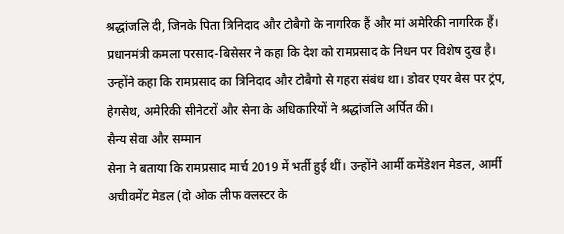श्रद्धांजलि दी, जिनके पिता त्रिनिदाद और टोबैगो के नागरिक हैं और मां अमेरिकी नागरिक हैं। प्रधानमंत्री कमला परसाद-बिसेसर ने कहा कि देश को रामप्रसाद के निधन पर विशेष दुख है। उन्होंने कहा कि रामप्रसाद का त्रिनिदाद और टोबैगो से गहरा संबंध था। डोवर एयर बेस पर ट्रंप, हेगसेथ, अमेरिकी सीनेटरों और सेना के अधिकारियों ने श्रद्धांजलि अर्पित की।
सैन्य सेवा और सम्मान
सेना ने बताया कि रामप्रसाद मार्च 2019 में भर्ती हुई थीं। उन्होंने आर्मी कमेंडेशन मेडल, आर्मी अचीवमेंट मेडल (दो ओक लीफ क्लस्टर के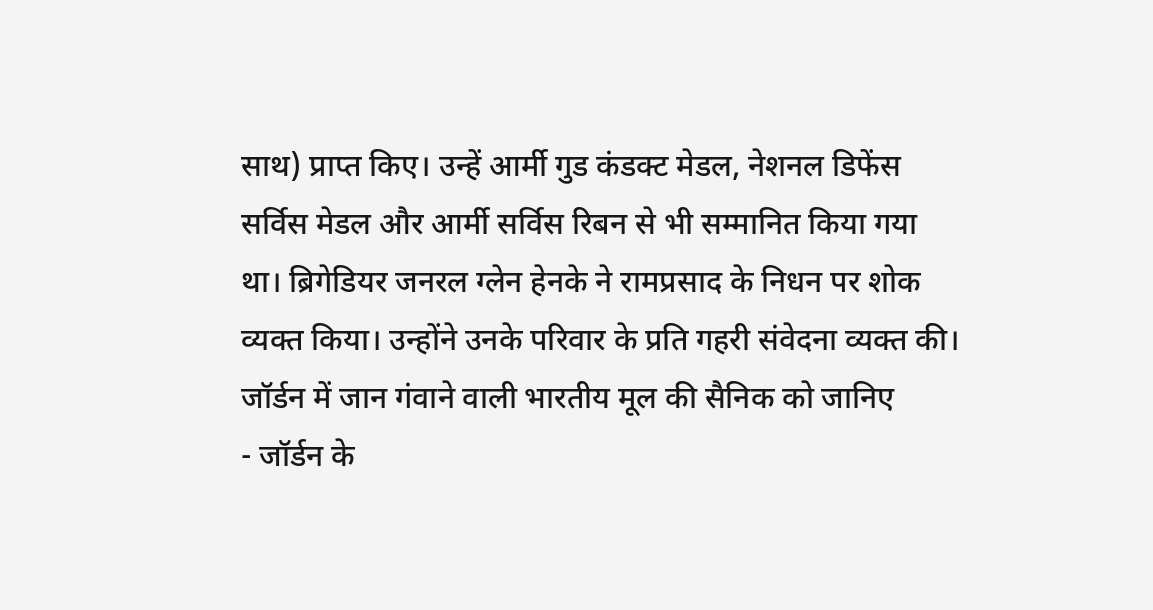साथ) प्राप्त किए। उन्हें आर्मी गुड कंडक्ट मेडल, नेशनल डिफेंस सर्विस मेडल और आर्मी सर्विस रिबन से भी सम्मानित किया गया था। ब्रिगेडियर जनरल ग्लेन हेनके ने रामप्रसाद के निधन पर शोक व्यक्त किया। उन्होंने उनके परिवार के प्रति गहरी संवेदना व्यक्त की।
जॉर्डन में जान गंवाने वाली भारतीय मूल की सैनिक को जानिए
- जॉर्डन के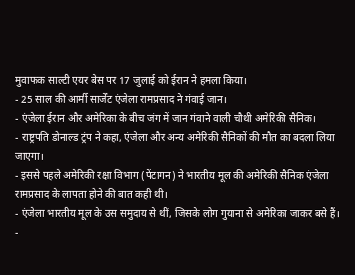मुवाफक साल्टी एयर बेस पर 17 जुलाई को ईरान ने हमला किया।
- 25 साल की आर्मी सार्जेंट एंजेला रामप्रसाद ने गंवाई जान।
- एंजेला ईरान और अमेरिका के बीच जंग में जान गंवाने वाली चौथी अमेरिकी सैनिक।
- राष्ट्रपति डोनाल्ड ट्रंप ने कहा, एंजेला और अन्य अमेरिकी सैनिकों की मौत का बदला लिया जाएगा।
- इससे पहले अमेरिकी रक्षा विभाग (पेंटागन) ने भारतीय मूल की अमेरिकी सैनिक एंजेला रामप्रसाद के लापता होने की बात कही थी।
- एंजेला भारतीय मूल के उस समुदाय से थीं, जिसके लोग गुयाना से अमेरिका जाकर बसे हैं।
-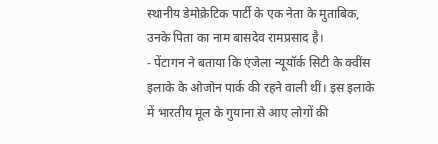स्थानीय डेमोक्रेटिक पार्टी के एक नेता के मुताबिक, उनके पिता का नाम बासदेव रामप्रसाद है।
- पेंटागन ने बताया कि एंजेला न्यूयॉर्क सिटी के क्वींस इलाके के ओजोन पार्क की रहने वाली थीं। इस इलाके में भारतीय मूल के गुयाना से आए लोगों की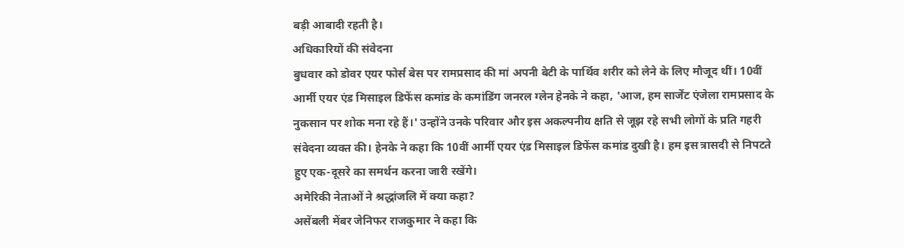बड़ी आबादी रहती है।
अधिकारियों की संवेदना
बुधवार को डोवर एयर फोर्स बेस पर रामप्रसाद की मां अपनी बेटी के पार्थिव शरीर को लेने के लिए मौजूद थीं। 10वीं आर्मी एयर एंड मिसाइल डिफेंस कमांड के कमांडिंग जनरल ग्लेन हेनके ने कहा, 'आज, हम सार्जेंट एंजेला रामप्रसाद के नुकसान पर शोक मना रहे हैं।' उन्होंने उनके परिवार और इस अकल्पनीय क्षति से जूझ रहे सभी लोगों के प्रति गहरी संवेदना व्यक्त की। हेनके ने कहा कि 10वीं आर्मी एयर एंड मिसाइल डिफेंस कमांड दुखी है। हम इस त्रासदी से निपटते हुए एक-दूसरे का समर्थन करना जारी रखेंगे।
अमेरिकी नेताओं ने श्रद्धांजलि में क्या कहा?
असेंबली मेंबर जेनिफर राजकुमार ने कहा कि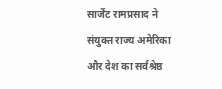सार्जेंट रामप्रसाद ने संयुक्त राज्य अमेरिका और देश का सर्वश्रेष्ठ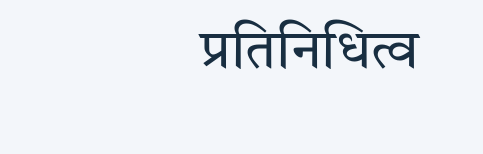प्रतिनिधित्व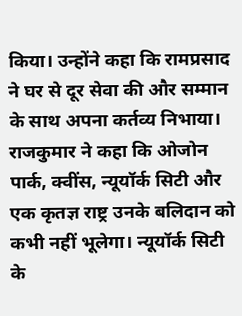किया। उन्होंने कहा कि रामप्रसाद ने घर से दूर सेवा की और सम्मान के साथ अपना कर्तव्य निभाया। राजकुमार ने कहा कि ओजोन पार्क, क्वींस, न्यूयॉर्क सिटी और एक कृतज्ञ राष्ट्र उनके बलिदान को कभी नहीं भूलेगा। न्यूयॉर्क सिटी के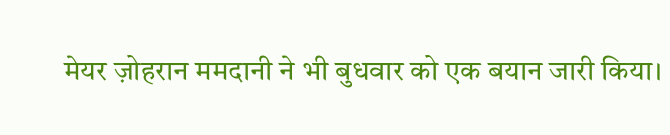मेयर ज़ोहरान ममदानी ने भी बुधवार को एक बयान जारी किया।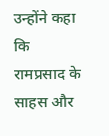उन्होंने कहा कि रामप्रसाद के साहस और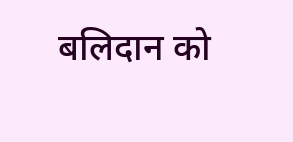बलिदान को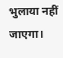भुलाया नहीं जाएगा।